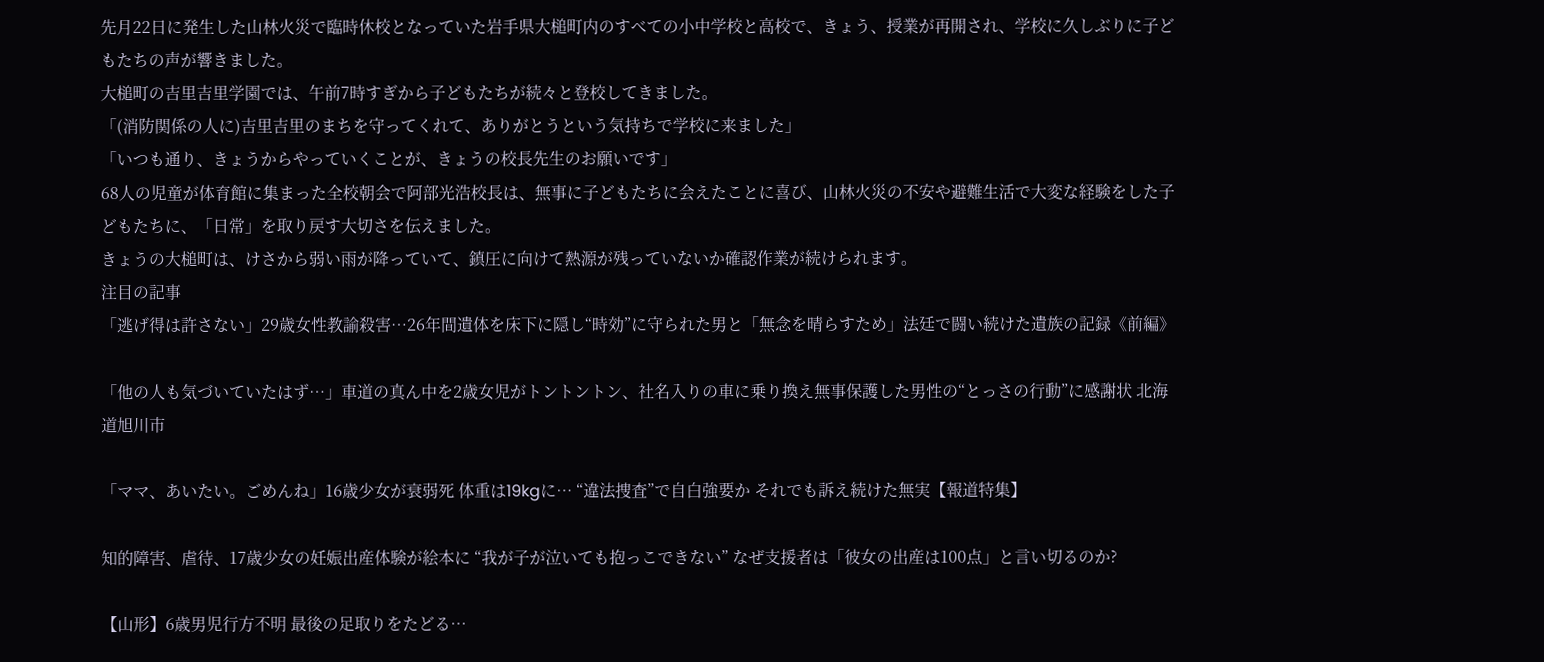先月22日に発生した山林火災で臨時休校となっていた岩手県大槌町内のすべての小中学校と高校で、きょう、授業が再開され、学校に久しぶりに子どもたちの声が響きました。
大槌町の吉里吉里学園では、午前7時すぎから子どもたちが続々と登校してきました。
「(消防関係の人に)吉里吉里のまちを守ってくれて、ありがとうという気持ちで学校に来ました」
「いつも通り、きょうからやっていくことが、きょうの校長先生のお願いです」
68人の児童が体育館に集まった全校朝会で阿部光浩校長は、無事に子どもたちに会えたことに喜び、山林火災の不安や避難生活で大変な経験をした子どもたちに、「日常」を取り戻す大切さを伝えました。
きょうの大槌町は、けさから弱い雨が降っていて、鎮圧に向けて熱源が残っていないか確認作業が続けられます。
注目の記事
「逃げ得は許さない」29歳女性教諭殺害…26年間遺体を床下に隠し“時効”に守られた男と「無念を晴らすため」法廷で闘い続けた遺族の記録《前編》

「他の人も気づいていたはず…」車道の真ん中を2歳女児がトントントン、社名入りの車に乗り換え無事保護した男性の“とっさの行動”に感謝状 北海道旭川市

「ママ、あいたい。ごめんね」16歳少女が衰弱死 体重は19kgに… “違法捜査”で自白強要か それでも訴え続けた無実【報道特集】

知的障害、虐待、17歳少女の妊娠出産体験が絵本に “我が子が泣いても抱っこできない” なぜ支援者は「彼女の出産は100点」と言い切るのか?

【山形】6歳男児行方不明 最後の足取りをたどる…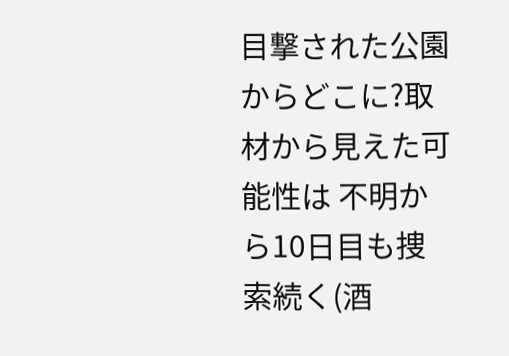目撃された公園からどこに?取材から見えた可能性は 不明から10日目も捜索続く(酒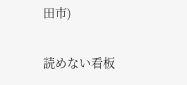田市)

読めない看板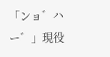「ンョ゛ハー゛」現役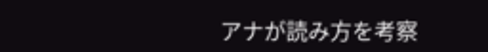アナが読み方を考察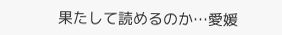果たして読めるのか…愛媛